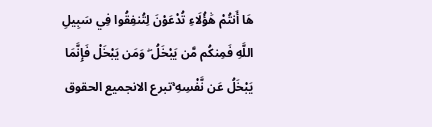هَا أَنتُمْ هَٰؤُلَاءِ تُدْعَوْنَ لِتُنفِقُوا فِي سَبِيلِ اللَّهِ فَمِنكُم مَّن يَبْخَلُ ۖ وَمَن يَبْخَلْ فَإِنَّمَا يَبْخَلُ عَن نَّفْسِهِ ۚتبرع الانجميع الحقوق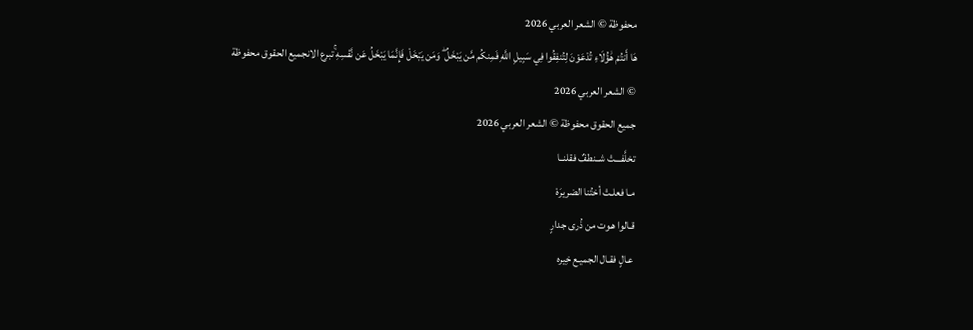محفوظة © الشعر العربي 2026
هَا أَنتُمْ هَٰؤُلَاءِ تُدْعَوْنَ لِتُنفِقُوا فِي سَبِيلِ اللَّهِ فَمِنكُم مَّن يَبْخَلُ ۖ وَمَن يَبْخَلْ فَإِنَّمَا يَبْخَلُ عَن نَّفْسِهِ ۚتبرع الانجميع الحقوق محفوظة © الشعر العربي 2026
جميع الحقوق محفوظة © الشعر العربي 2026
تخلَّفـــتْ شــنطفٌ فقلنــا
مـا فعلـتْ أختُنا الضريرَهْ
قـالوا هـوت من ذُرى جدارٍ
عـالٍ فقـال الجميـع خِيره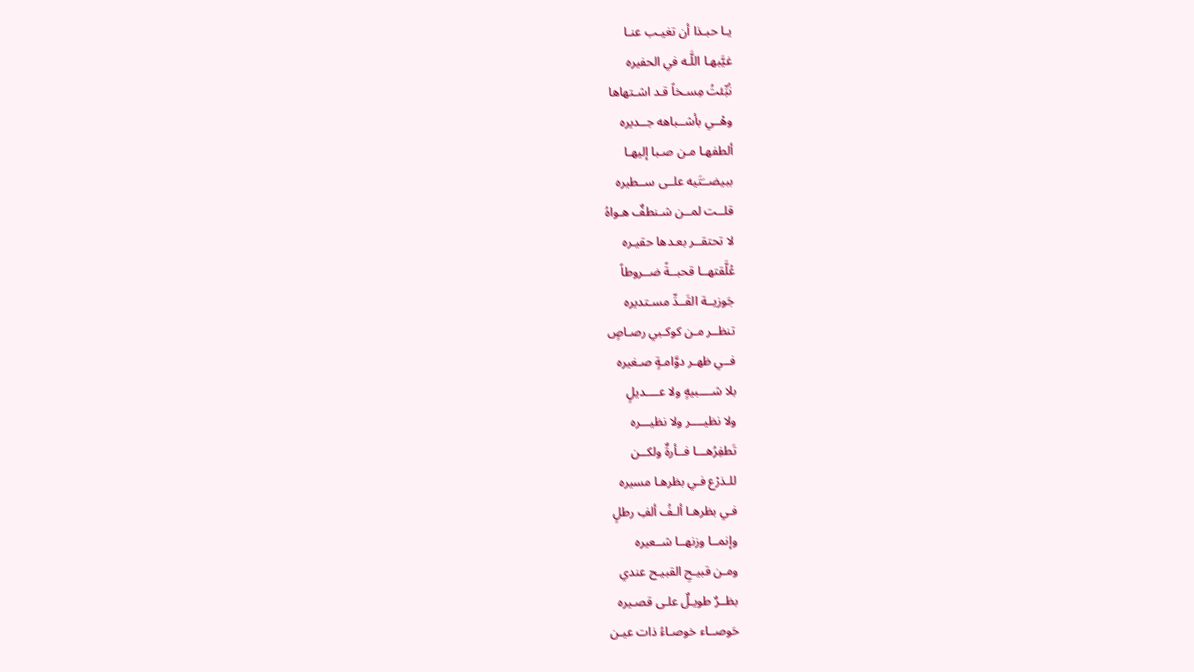يـا حبـذا أن تغيـب عنـا
غيَّبهـا اللَّـه في الحفيره
نُبِّئتُ مِسـخاً قـد اشـتهاها
وهْــي بأشــباهه جــديره
ألطفهـا مـن صـبا إليهـا
ببيضــَتَيه علــى ســطيره
قلــت لمــن شـنطفٌ هـواهُ
لا تحتقــر بعـدها حقيـره
عُلَّقتهــا قحبــةً ضــروطاً
جَوزيــة القَــدِّ مسـتديره
تنظــر مـن كوكـبي رصـاصٍ
فــي ظهـر دوَّامـةٍ صـغيره
بلا شــــبيهٍ ولا عــــديلٍ
ولا نظيــــر ولا نظيـــره
تَطفِرُهـــا فــأرةٌ ولكــن
للـذرْع فـي بظرهـا مسيره
فـي بظرهـا ألـفُ ألفِ رطلٍ
وإنمــا وزنهــا شــعيره
ومـن قبيـحِ القبيـح عندي
بظــرٌ طويـلٌ علـى قصـيره
حَوصــاء خوصـاءُ ذات عيـن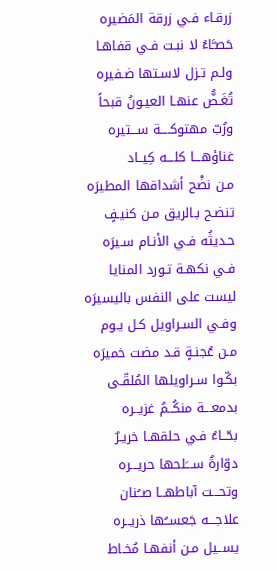زرقـاء فـي زرقة المَضيره
حَصـَّاءُ لا نبـت فـي قفاهـا
ولـم تـزل لاسـتها ضـفيره
تُغَـضُّ عنهـا العيـونُ قبحاً
ورُبّ مهتوكــــة ســـتيره
غناؤهـــا كلـــه كِيــاد
مـن نضْح أشداقها المطيرَه
تنضـح بـالريق مـن كنيـفٍ
حـديثُه فـي الأنـام سـيرَه
فـي نكهـة تـورد المنايا
ليست على النفس باليسيرَه
وفـي السـراويل كـل يـوم
مـن عُجنـةٍ قـد مضت خميرَه
بكّـوا سـراويلها المُلقّـى
بدمعـــة منكُــمُ غزيــره
بحّــاءُ فـي حلقهـا خريـرٌ
دوّارةٌ ســـَلحها حريـــره
وتحـــت آباطهــا صــُنان
علاجـــه جَعســُها ذريــره
يســيل مـن أنفهـا مُخـاط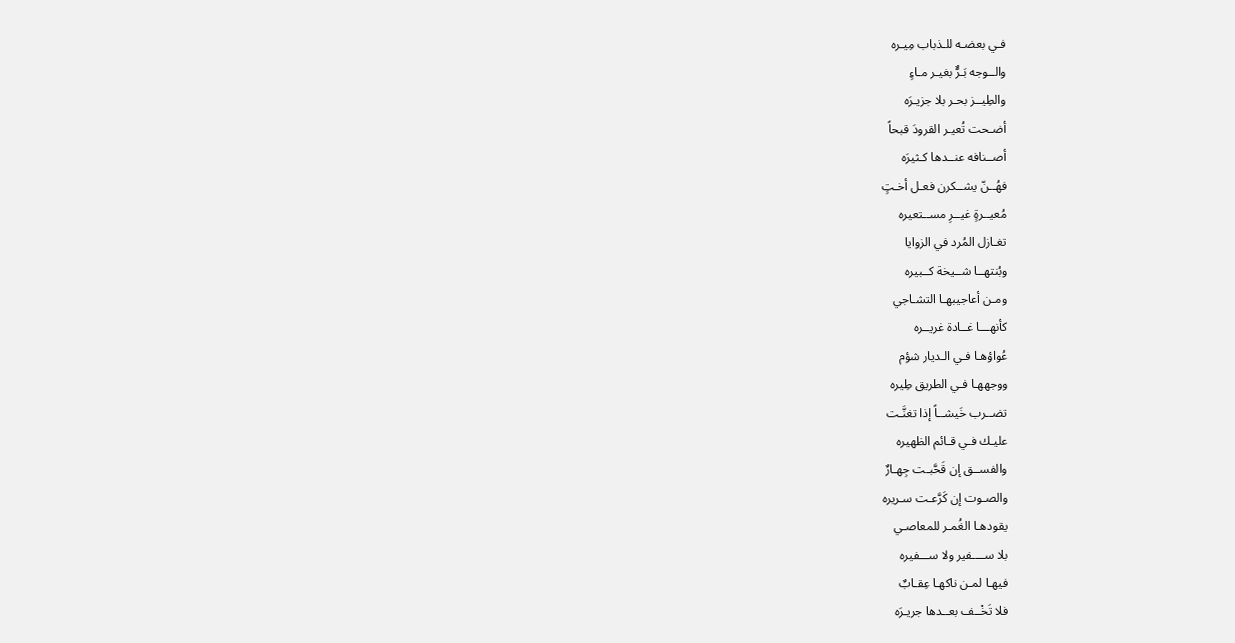فـي بعضـه للـذباب مِيـره
والــوجه بَـرٌّ بغيـر مـاءٍ
والطِيــز بحـر بلا جزيـرَه
أضـحت تُعيـر القرودَ قبحاً
أصــنافه عنــدها كـثيرَه
فهُــنّ يشــكرن فعـل أخـتٍ
مُعيــرةٍ غيــرِ مســتعيره
تغـازل المُرد في الزوايا
وبُنتهــا شــيخة كــبيره
ومـن أعاجيبهـا التشـاجي
كأنهـــا غــادة غريــره
عُواؤهـا فـي الـديار شؤم
ووجههـا فـي الطريق طِيره
تضــرب خَيشــاً إذا تغنَّـت
عليـك فـي قـائم الظهيره
والفســق إن قَحَّبـت جِهـارٌ
والصـوت إن كَرَّعـت سـريره
يقودهـا الغُمـر للمعاصـي
بلا ســــفير ولا ســـفيره
فيهـا لمـن ناكهـا عِقـابٌ
فلا تَخْــف بعــدها جريـرَه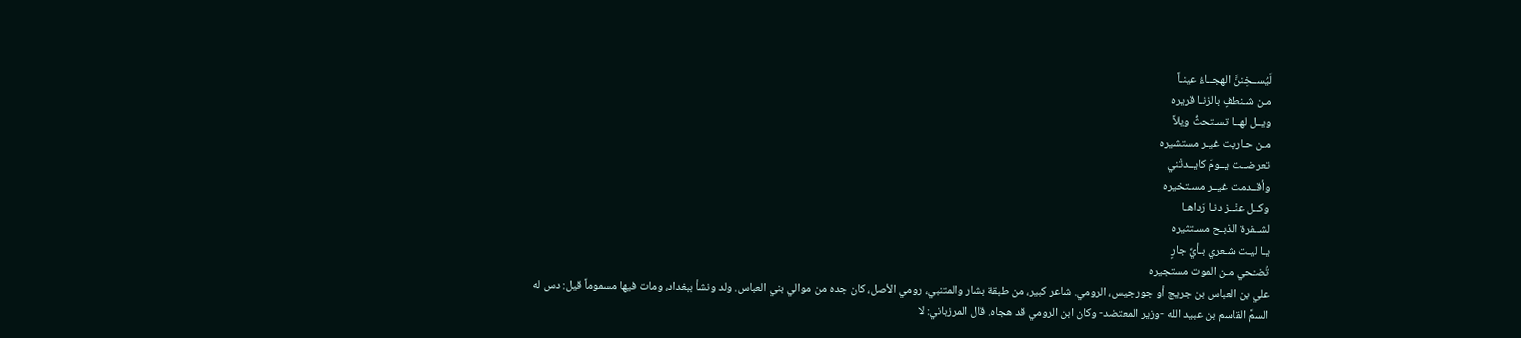لَيُســخِننَّ الهجــاءُ عينـاً
مـن شـنطفٍ بالزنـا قريره
ويــل لهــا تسـتحثُّ ويلاً
مـن حـاربت غيـر مستشيره
تعرضــت يــومَ كايــدتْني
وأقــدمت غيــر مسـتخيره
وكــل عنْــز دنـا رَداهـا
لشــفرة الذبـح مسـتثيره
يـا ليـت شـعري بـأيِّ جارٍ
تُضـْحي مـن الموت مستجيره
علي بن العباس بن جريج أو جورجيس، الرومي. شاعر كبير، من طبقة بشار والمتنبي، رومي الأصل، كان جده من موالي بني العباس. ولد ونشأ ببغداد، ومات فيها مسموماً قيل: دس له السمَّ القاسم بن عبيد الله -وزير المعتضد- وكان ابن الرومي قد هجاه. قال المرزباني: لا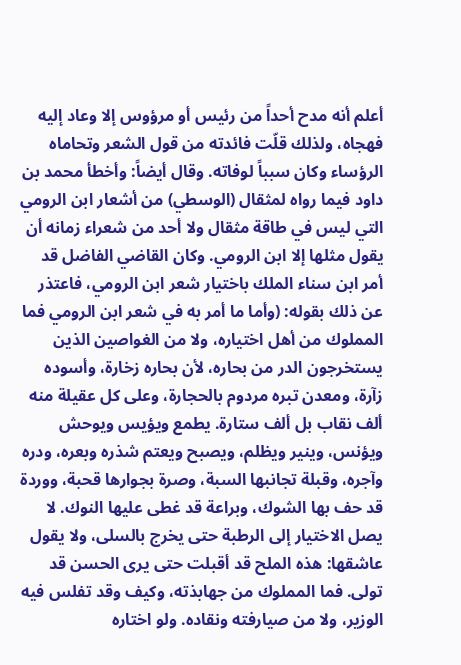أعلم أنه مدح أحداً من رئيس أو مرؤوس إلا وعاد إليه فهجاه، ولذلك قلّت فائدته من قول الشعر وتحاماه الرؤساء وكان سبباً لوفاته. وقال أيضاً: وأخطأ محمد بن داود فيما رواه لمثقال (الوسطي) من أشعار ابن الرومي التي ليس في طاقة مثقال ولا أحد من شعراء زمانه أن يقول مثلها إلا ابن الرومي. وكان القاضي الفاضل قد أمر ابن سناء الملك باختيار شعر ابن الرومي، فاعتذر عن ذلك بقوله: (وأما ما أمر به في شعر ابن الرومي فما المملوك من أهل اختياره، ولا من الغواصين الذين يستخرجون الدر من بحاره، لأن بحاره زخارة، وأسوده زآرة، ومعدن تبره مردوم بالحجارة، وعلى كل عقيلة منه ألف نقاب بل ألف ستارة. يطمع ويؤيس ويوحش ويؤنس، وينير ويظلم، ويصبح ويعتم شذره وبعره، ودره وآجره، وقبلة تجانبها السبة، وصرة بجوارها قحبة، ووردة قد حف بها الشوك، وبراعة قد غطى عليها النوك. لا يصل الاختيار إلى الرطبة حتى يخرج بالسلى، ولا يقول عاشقها: هذه الملح قد أقبلت حتى يرى الحسن قد تولى. فما المملوك من جهابذته، وكيف وقد تفلس فيه الوزير، ولا من صيارفته ونقاده. ولو اختاره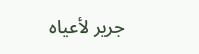جرير لأعياه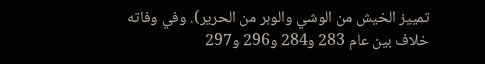تمييز الخيش من الوشي والوبر من الحرير). وفي وفاته خلاف بين عام 283 و284 و296 و297